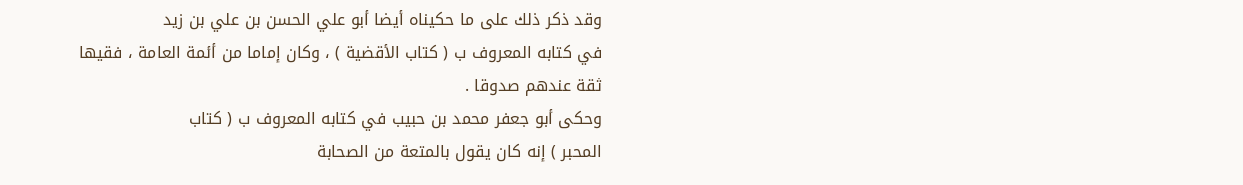وقد ذكر ذلك على ما حكيناه أيضا أبو علي الحسن بن علي بن زيد
في كتابه المعروف ب ( كتاب الأقضية ) ، وكان إماما من أئمة العامة ، فقيها
ثقة عندهم صدوقا .
وحكى أبو جعفر محمد بن حبيب في كتابه المعروف ب ( كتاب
المحبر ) إنه كان يقول بالمتعة من الصحابة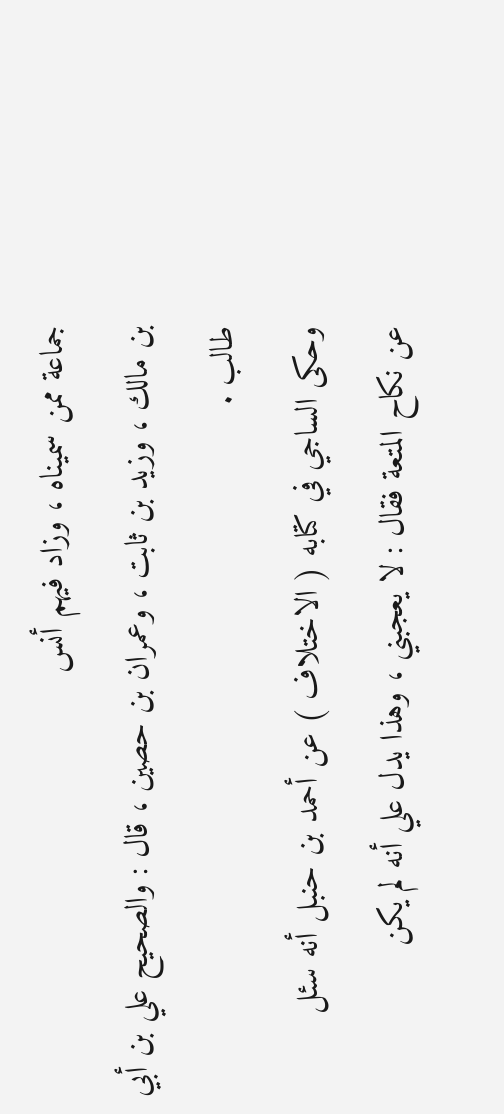جماعة ممن سميناه ، وزاد فيهم أنس
بن مالك ، وزيد بن ثابت ، وعمران بن حصين ، قال : والصحيح علي بن أبي
طالب .
وحكى الساجي في كتابه ( الاختلاف ) عن أحمد بن حنبل أنه سئل
عن نكاح المتعة فقال : لا يعجبني ، وهذا يدل علي أنه لم يكن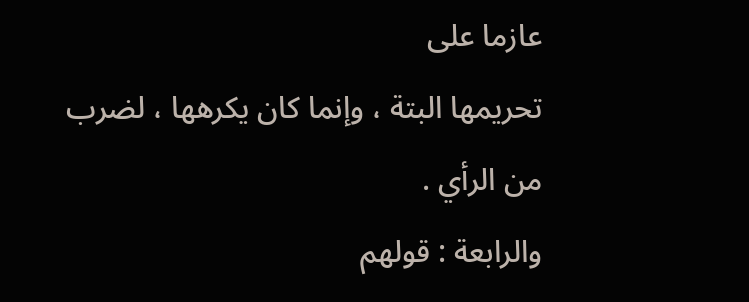عازما على
تحريمها البتة ، وإنما كان يكرهها ، لضرب من الرأي .
والرابعة : قولهم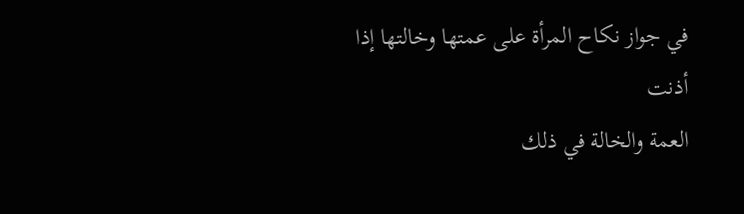في جواز نكاح المرأة على عمتها وخالتها إذا أذنت
العمة والخالة في ذلك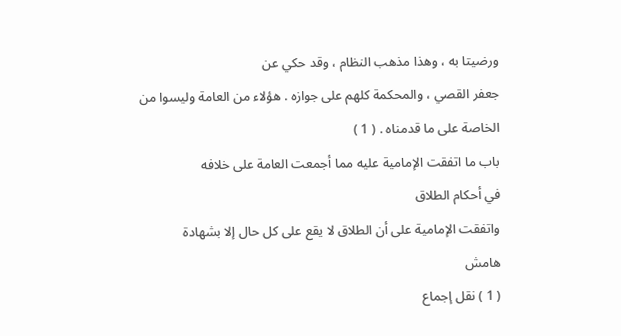ورضيتا به ، وهذا مذهب النظام ، وقد حكي عن
جعفر القصي ، والمحكمة كلهم على جوازه . هؤلاء من العامة وليسوا من
الخاصة على ما قدمناه . ( 1 )
باب ما اتفقت الإمامية عليه مما أجمعت العامة على خلافه
في أحكام الطلاق
واتفقت الإمامية على أن الطلاق لا يقع على كل حال إلا بشهادة
هامش
( 1 ) نقل إجماع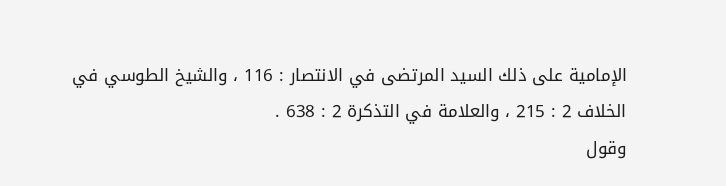الإمامية على ذلك السيد المرتضى في الانتصار : 116 ، والشيخ الطوسي في
الخلاف 2 : 215 ، والعلامة في التذكرة 2 : 638 .
وقول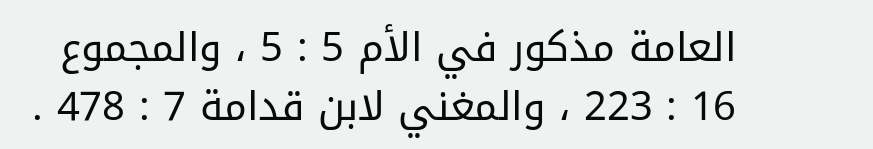العامة مذكور في الأم 5 : 5 ، والمجموع 16 : 223 ، والمغني لابن قدامة 7 : 478 .